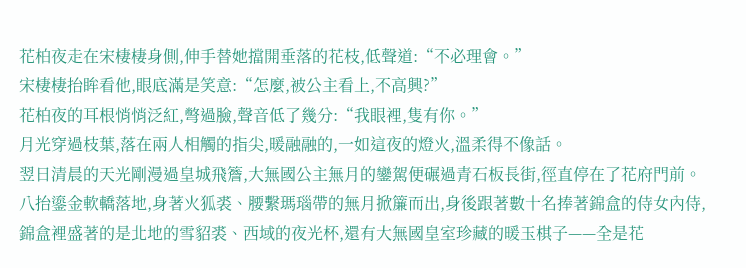花柏夜走在宋棲棲身側,伸手替她擋開垂落的花枝,低聲道:“不必理會。”
宋棲棲抬眸看他,眼底滿是笑意:“怎麼,被公主看上,不高興?”
花柏夜的耳根悄悄泛紅,彆過臉,聲音低了幾分:“我眼裡,隻有你。”
月光穿過枝葉,落在兩人相觸的指尖,暖融融的,一如這夜的燈火,溫柔得不像話。
翌日清晨的天光剛漫過皇城飛簷,大無國公主無月的鑾駕便碾過青石板長街,徑直停在了花府門前。
八抬鎏金軟轎落地,身著火狐裘、腰繫瑪瑙帶的無月掀簾而出,身後跟著數十名捧著錦盒的侍女內侍,錦盒裡盛著的是北地的雪貂裘、西域的夜光杯,還有大無國皇室珍藏的暖玉棋子——全是花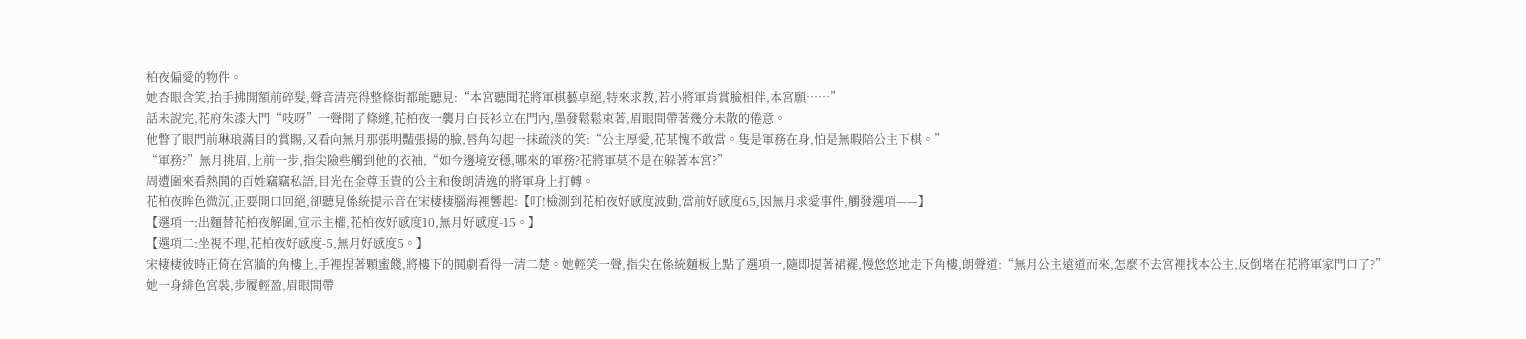柏夜偏愛的物件。
她杏眼含笑,抬手拂開額前碎髮,聲音清亮得整條街都能聽見:“本宮聽聞花將軍棋藝卓絕,特來求教,若小將軍肯賞臉相伴,本宮願……”
話未說完,花府朱漆大門“吱呀”一聲開了條縫,花柏夜一襲月白長衫立在門內,墨發鬆鬆束著,眉眼間帶著幾分未散的倦意。
他瞥了眼門前琳琅滿目的賞賜,又看向無月那張明豔張揚的臉,唇角勾起一抹疏淡的笑:“公主厚愛,花某愧不敢當。隻是軍務在身,怕是無暇陪公主下棋。”
“軍務?”無月挑眉,上前一步,指尖險些觸到他的衣袖,“如今邊境安穩,哪來的軍務?花將軍莫不是在躲著本宮?”
周遭圍來看熱鬨的百姓竊竊私語,目光在金尊玉貴的公主和俊朗清逸的將軍身上打轉。
花柏夜眸色微沉,正要開口回絕,卻聽見係統提示音在宋棲棲腦海裡響起:【叮!檢測到花柏夜好感度波動,當前好感度65,因無月求愛事件,觸發選項——】
【選項一:出麵替花柏夜解圍,宣示主權,花柏夜好感度10,無月好感度-15。】
【選項二:坐視不理,花柏夜好感度-5,無月好感度5。】
宋棲棲彼時正倚在宮牆的角樓上,手裡捏著顆蜜餞,將樓下的鬨劇看得一清二楚。她輕笑一聲,指尖在係統麵板上點了選項一,隨即提著裙襬,慢悠悠地走下角樓,朗聲道:“無月公主遠道而來,怎麼不去宮裡找本公主,反倒堵在花將軍家門口了?”
她一身緋色宮裝,步履輕盈,眉眼間帶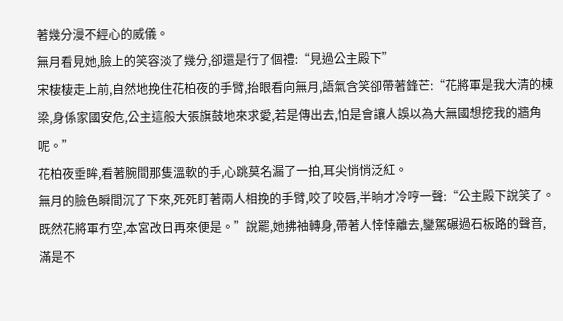著幾分漫不經心的威儀。
無月看見她,臉上的笑容淡了幾分,卻還是行了個禮:“見過公主殿下”
宋棲棲走上前,自然地挽住花柏夜的手臂,抬眼看向無月,語氣含笑卻帶著鋒芒:“花將軍是我大清的棟梁,身係家國安危,公主這般大張旗鼓地來求愛,若是傳出去,怕是會讓人誤以為大無國想挖我的牆角呢。”
花柏夜垂眸,看著腕間那隻溫軟的手,心跳莫名漏了一拍,耳尖悄悄泛紅。
無月的臉色瞬間沉了下來,死死盯著兩人相挽的手臂,咬了咬唇,半晌才冷哼一聲:“公主殿下說笑了。既然花將軍冇空,本宮改日再來便是。”說罷,她拂袖轉身,帶著人悻悻離去,鑾駕碾過石板路的聲音,滿是不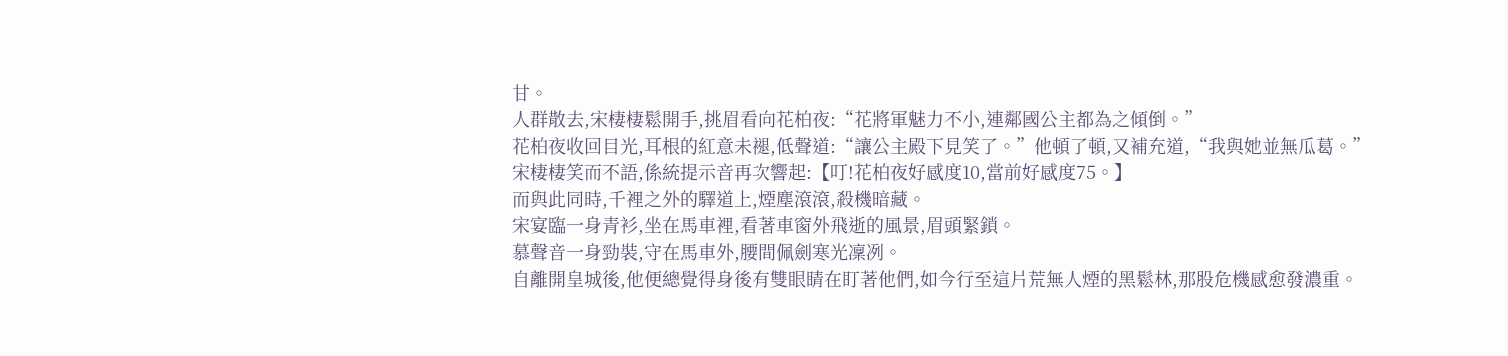甘。
人群散去,宋棲棲鬆開手,挑眉看向花柏夜:“花將軍魅力不小,連鄰國公主都為之傾倒。”
花柏夜收回目光,耳根的紅意未褪,低聲道:“讓公主殿下見笑了。”他頓了頓,又補充道,“我與她並無瓜葛。”
宋棲棲笑而不語,係統提示音再次響起:【叮!花柏夜好感度10,當前好感度75。】
而與此同時,千裡之外的驛道上,煙塵滾滾,殺機暗藏。
宋宴臨一身青衫,坐在馬車裡,看著車窗外飛逝的風景,眉頭緊鎖。
慕聲音一身勁裝,守在馬車外,腰間佩劍寒光凜冽。
自離開皇城後,他便總覺得身後有雙眼睛在盯著他們,如今行至這片荒無人煙的黑鬆林,那股危機感愈發濃重。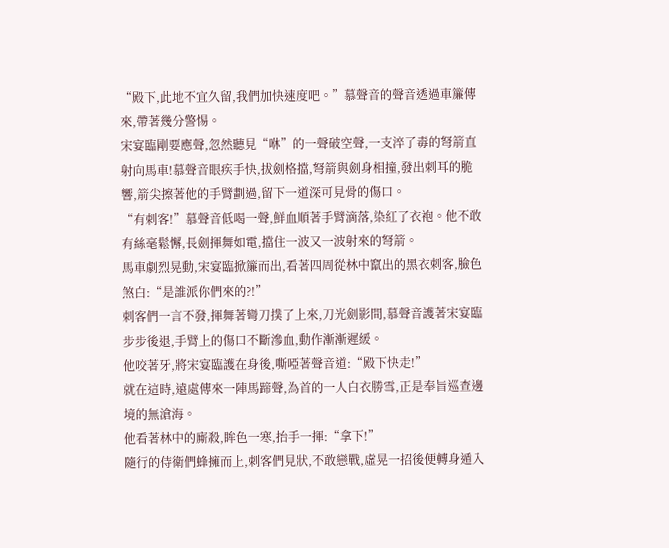“殿下,此地不宜久留,我們加快速度吧。”慕聲音的聲音透過車簾傳來,帶著幾分警惕。
宋宴臨剛要應聲,忽然聽見“咻”的一聲破空聲,一支淬了毒的弩箭直射向馬車!慕聲音眼疾手快,拔劍格擋,弩箭與劍身相撞,發出刺耳的脆響,箭尖擦著他的手臂劃過,留下一道深可見骨的傷口。
“有刺客!”慕聲音低喝一聲,鮮血順著手臂滴落,染紅了衣袍。他不敢有絲毫鬆懈,長劍揮舞如電,擋住一波又一波射來的弩箭。
馬車劇烈晃動,宋宴臨掀簾而出,看著四周從林中竄出的黑衣刺客,臉色煞白:“是誰派你們來的?!”
刺客們一言不發,揮舞著彎刀撲了上來,刀光劍影間,慕聲音護著宋宴臨步步後退,手臂上的傷口不斷滲血,動作漸漸遲緩。
他咬著牙,將宋宴臨護在身後,嘶啞著聲音道:“殿下快走!”
就在這時,遠處傳來一陣馬蹄聲,為首的一人白衣勝雪,正是奉旨巡查邊境的無滄海。
他看著林中的廝殺,眸色一寒,抬手一揮:“拿下!”
隨行的侍衛們蜂擁而上,刺客們見狀,不敢戀戰,虛晃一招後便轉身遁入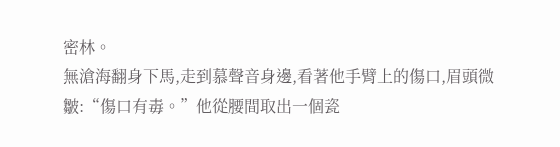密林。
無滄海翻身下馬,走到慕聲音身邊,看著他手臂上的傷口,眉頭微皺:“傷口有毒。”他從腰間取出一個瓷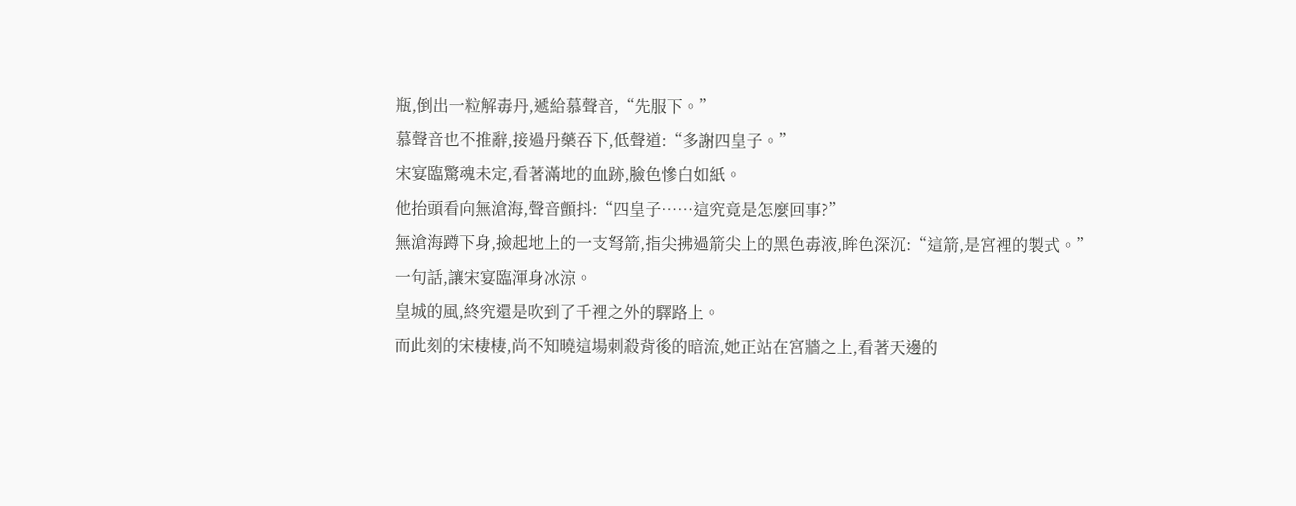瓶,倒出一粒解毒丹,遞給慕聲音,“先服下。”
慕聲音也不推辭,接過丹藥吞下,低聲道:“多謝四皇子。”
宋宴臨驚魂未定,看著滿地的血跡,臉色慘白如紙。
他抬頭看向無滄海,聲音顫抖:“四皇子……這究竟是怎麼回事?”
無滄海蹲下身,撿起地上的一支弩箭,指尖拂過箭尖上的黑色毒液,眸色深沉:“這箭,是宮裡的製式。”
一句話,讓宋宴臨渾身冰涼。
皇城的風,終究還是吹到了千裡之外的驛路上。
而此刻的宋棲棲,尚不知曉這場刺殺背後的暗流,她正站在宮牆之上,看著天邊的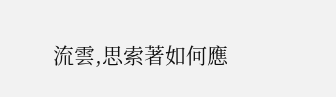流雲,思索著如何應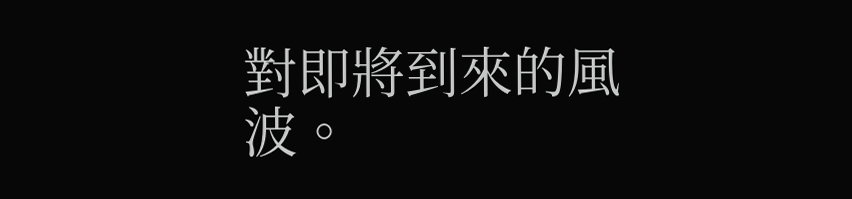對即將到來的風波。